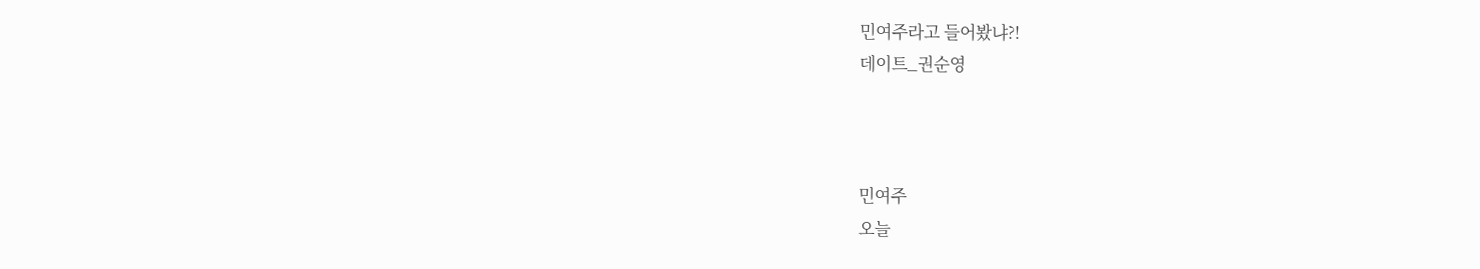민여주라고 들어봤냐?!
데이트_권순영



민여주
오늘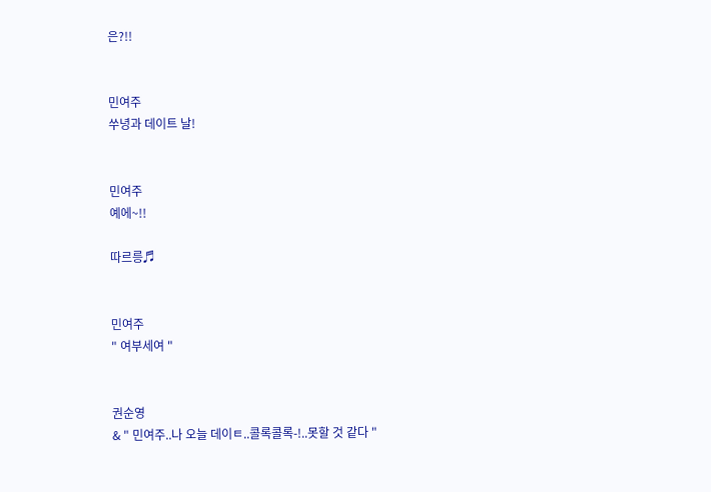은?!!


민여주
쑤녕과 데이트 날!


민여주
예에~!!

따르릉♬


민여주
" 여부세여 "


권순영
& " 민여주..나 오늘 데이ㅌ..콜록콜록-!..못할 것 같다 "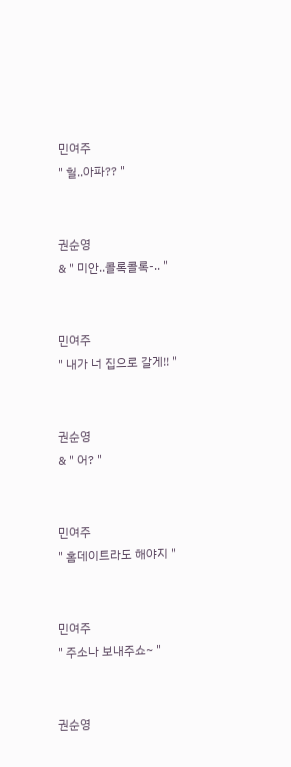민여주
" 헐..아파?? "


권순영
& " 미안..콜록콜록-.. "


민여주
" 내가 너 집으로 갈게!! "


권순영
& " 어? "


민여주
" 홈데이트라도 해야지 "


민여주
" 주소나 보내주쇼~ "


권순영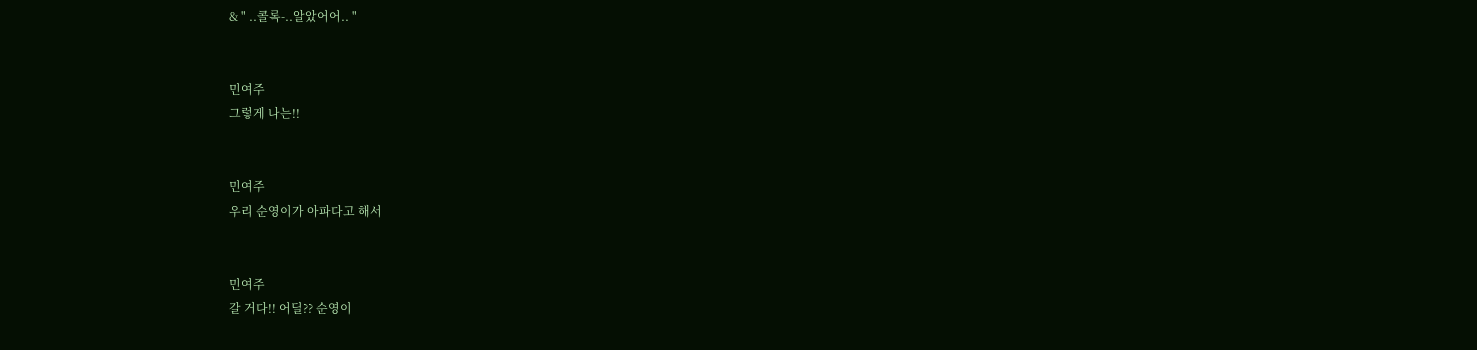& " ..콜록-..알았어어.. "


민여주
그렇게 나는!!


민여주
우리 순영이가 아파다고 해서


민여주
갈 거다!! 어딜?? 순영이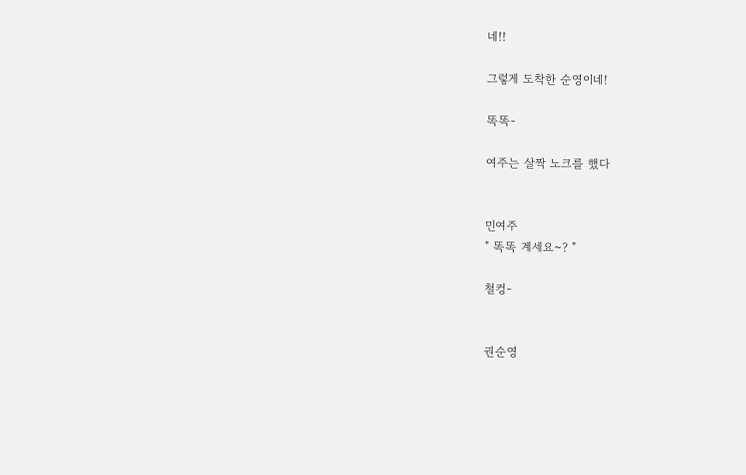네!!

그렇게 도착한 순영이네!

똑똑-

여주는 살짝 노크를 했다


민여주
" 똑똑 계세요~? "

철컹-


권순영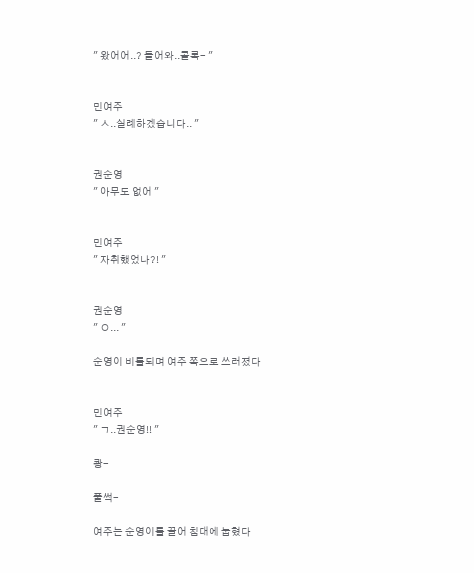" 왔어어..? 들어와..콜록- "


민여주
" ㅅ..실례하겠습니다.. "


권순영
" 아무도 없어 "


민여주
" 자취했었나?! "


권순영
" ㅇ... "

순영이 비틀되며 여주 쪽으로 쓰러졌다


민여주
" ㄱ..권순영!! "

쾅-

풀썩-

여주는 순영이를 끌어 침대에 눕혔다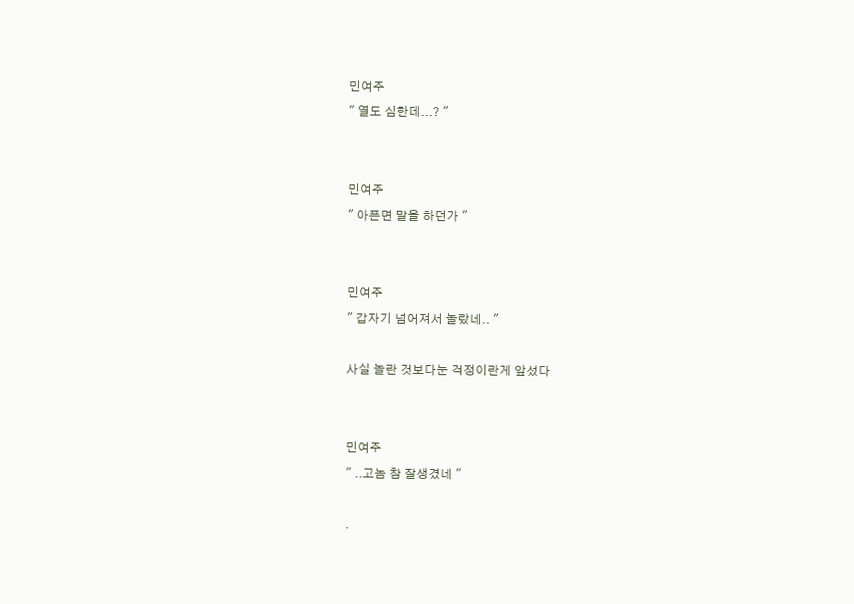민여주
" 열도 심한데...? "


민여주
" 아픈면 말을 하던가 "


민여주
" 갑자기 넘어져서 놀랐네.. "

사실 놀란 것보다눈 걱정이란게 앞섰다


민여주
" ..고놈 참 잘생겼네 "

.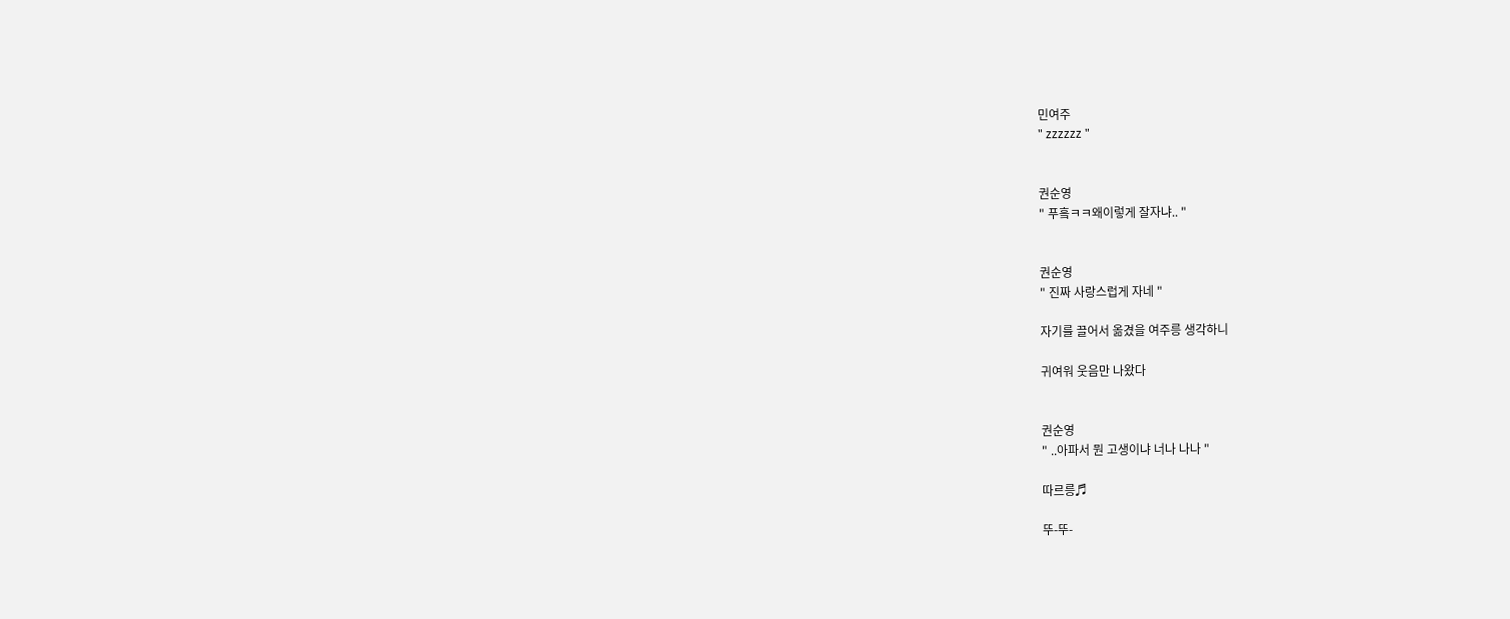민여주
" zzzzzz "


권순영
" 푸흨ㅋㅋ왜이렇게 잘자냐.. "


권순영
" 진짜 사랑스럽게 자네 "

자기를 끌어서 옮겼을 여주릉 생각하니

귀여워 웃음만 나왔다


권순영
" ..아파서 뭔 고생이냐 너나 나나 "

따르릉♬

뚜-뚜-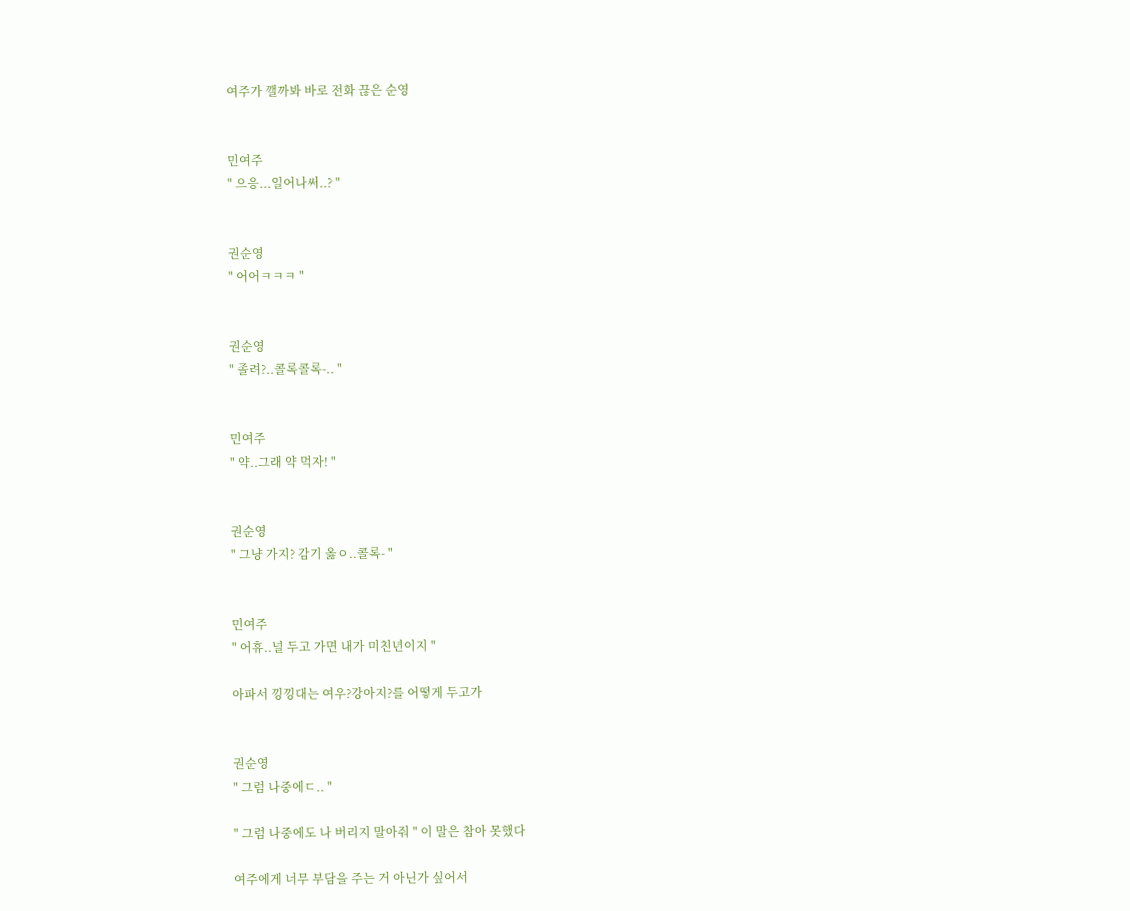여주가 깰까봐 바로 전화 끊은 순영


민여주
" 으응...일어나써..? "


권순영
" 어어ㅋㅋㅋ "


권순영
" 졸려?..콜록콜록-.. "


민여주
" 약..그래 약 먹자! "


권순영
" 그냥 가지? 감기 옳ㅇ..콜록- "


민여주
" 어휴..널 두고 가면 내가 미친년이지 "

아파서 낑낑대는 여우?강아지?를 어떻게 두고가


권순영
" 그럼 나중에ㄷ.. "

" 그럼 나중에도 나 버리지 말아줘 " 이 말은 참아 못했다

여주에게 너무 부담을 주는 거 아닌가 싶어서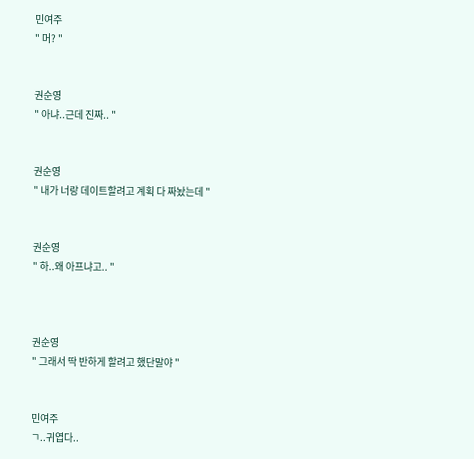민여주
" 머? "


권순영
" 아냐..근데 진짜.. "


권순영
" 내가 너랑 데이트할려고 계획 다 짜놨는데 "


권순영
" 하..왜 아프냐고.. "



권순영
" 그래서 딱 반하게 할려고 했단말야 "


민여주
ㄱ..귀엽다..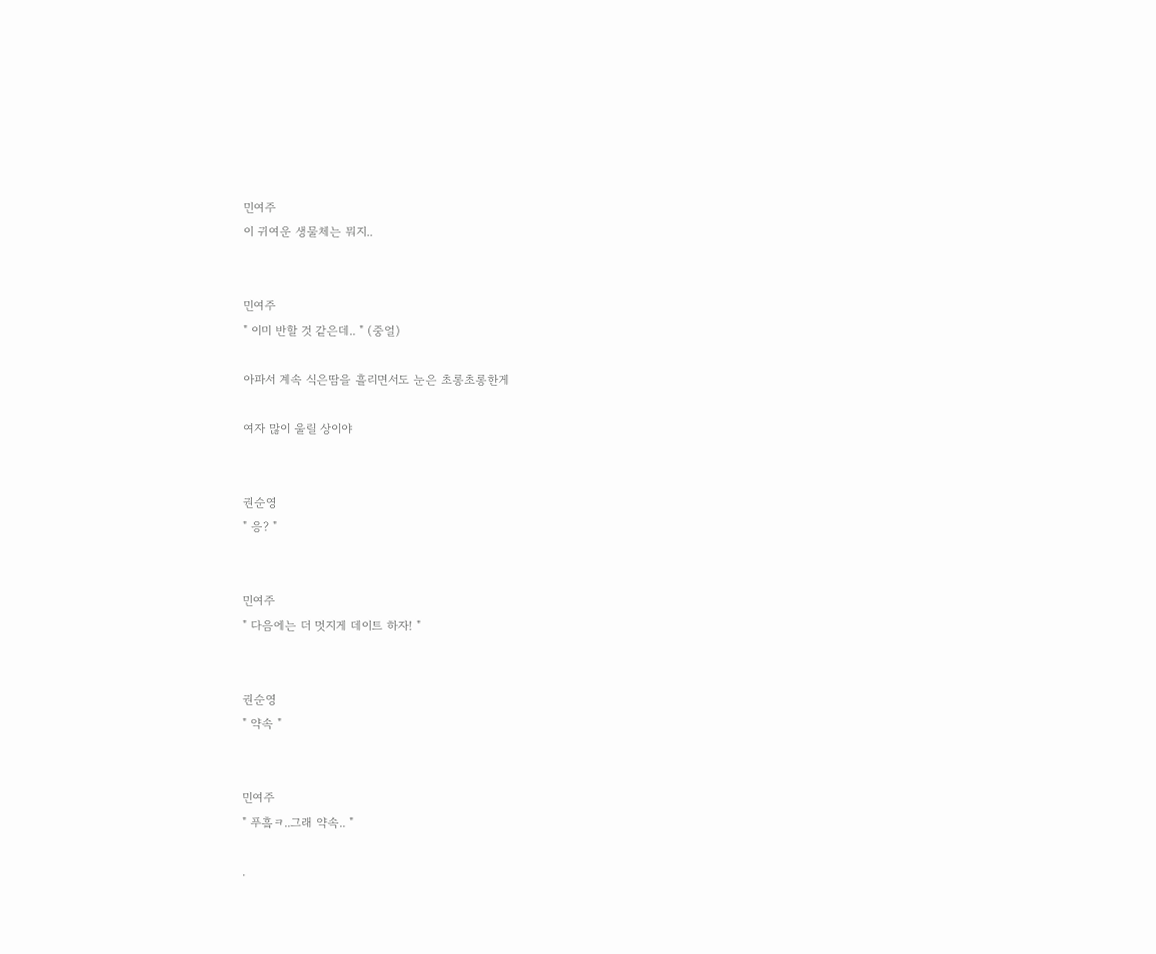민여주
이 귀여운 생물체는 뭐지..


민여주
" 이미 반할 것 같은데.. " (중얼)

아파서 계속 식은땀을 흘리면서도 눈은 초롱초롱한게

여자 많이 울릴 상이야


권순영
" 응? "


민여주
" 다음에는 더 멋지게 데이트 하자! "


권순영
" 약속 "


민여주
" 푸흨ㅋ..그래 약속.. "

.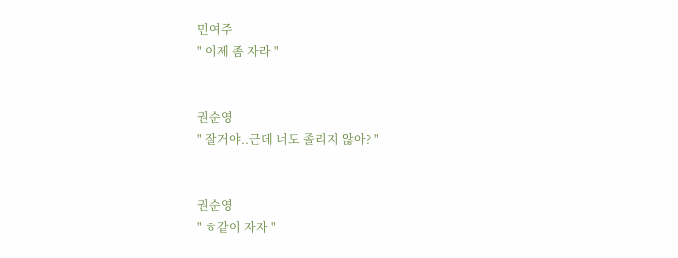민여주
" 이제 좀 자라 "


권순영
" 잘거야..근데 너도 졸리지 않아? "


권순영
" ㅎ같이 자자 "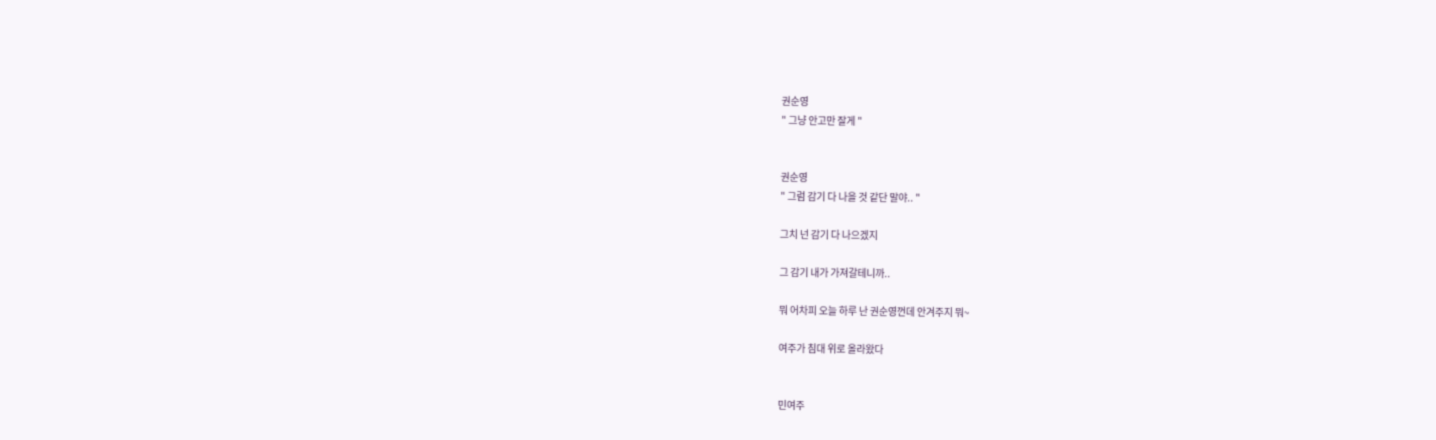권순영
" 그냥 안고만 잘게 "


권순영
" 그럼 감기 다 나을 것 같단 말야.. "

그치 넌 감기 다 나으겠지

그 감기 내가 가져갈테니까..

뭐 어차피 오늘 하루 난 권순영껀데 안겨주지 뭐~

여주가 침대 위로 올라왔다


민여주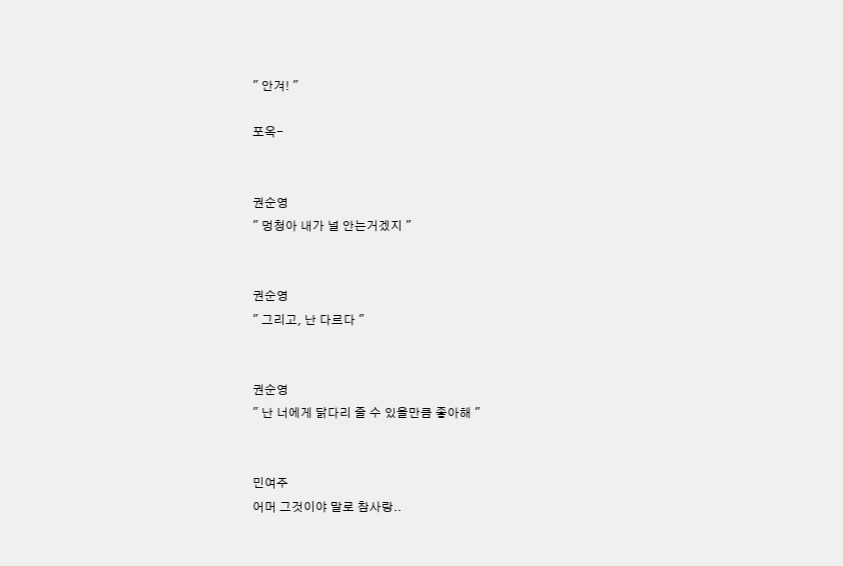" 안겨! "

포옥-


권순영
" 멍청아 내가 널 안는거겠지 "


권순영
" 그리고, 난 다르다 "


권순영
" 난 너에게 닭다리 줄 수 있을만큼 좋아해 "


민여주
어머 그것이야 말로 참사랑..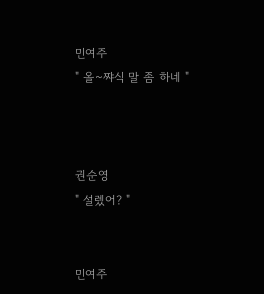민여주
" 올~쨔식 말 좀 하네 "



권순영
" 설렜어? "


민여주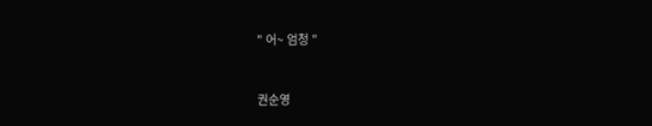" 어~ 엄청 "


권순영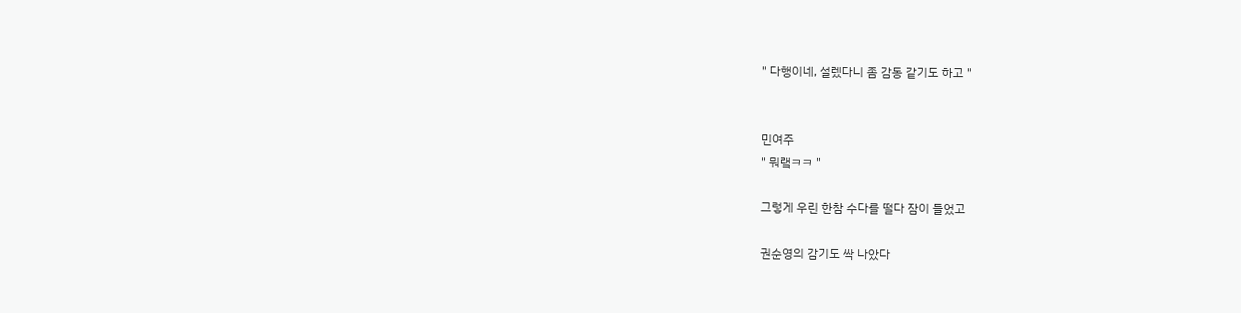" 다행이네, 설렜다니 좀 감동 같기도 하고 "


민여주
" 뭐랰ㅋㅋ "

그렇게 우린 한참 수다를 떨다 잠이 들었고

권순영의 감기도 싹 나았다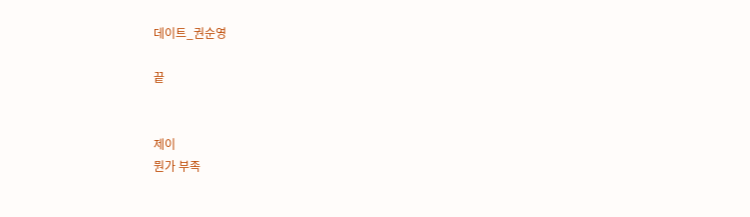데이트_권순영

끝


제이
뭔가 부족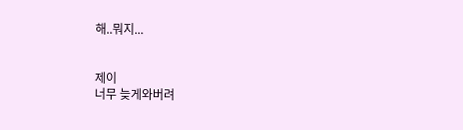해..뭐지...


제이
너무 늦게와버려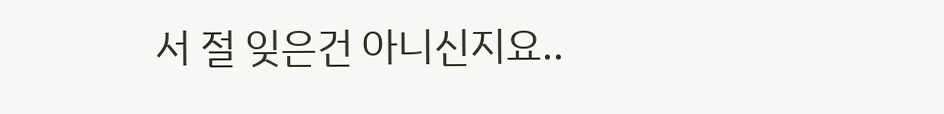서 절 잊은건 아니신지요..